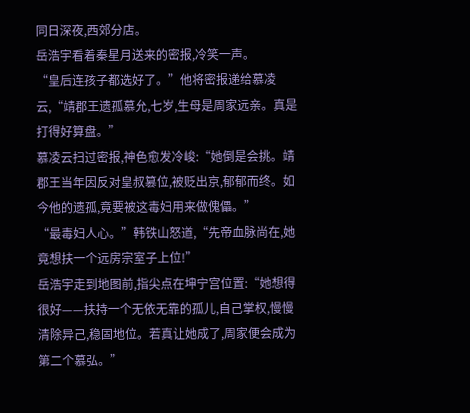同日深夜,西郊分店。
岳浩宇看着秦星月送来的密报,冷笑一声。
“皇后连孩子都选好了。”他将密报递给慕凌云,“靖郡王遗孤慕允,七岁,生母是周家远亲。真是打得好算盘。”
慕凌云扫过密报,神色愈发冷峻:“她倒是会挑。靖郡王当年因反对皇叔篡位,被贬出京,郁郁而终。如今他的遗孤,竟要被这毒妇用来做傀儡。”
“最毒妇人心。”韩铁山怒道,“先帝血脉尚在,她竟想扶一个远房宗室子上位!”
岳浩宇走到地图前,指尖点在坤宁宫位置:“她想得很好——扶持一个无依无靠的孤儿,自己掌权,慢慢清除异己,稳固地位。若真让她成了,周家便会成为第二个慕弘。”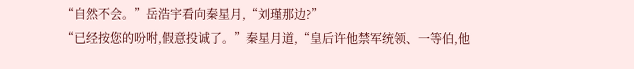“自然不会。”岳浩宇看向秦星月,“刘瑾那边?”
“已经按您的吩咐,假意投诚了。”秦星月道,“皇后许他禁军统领、一等伯,他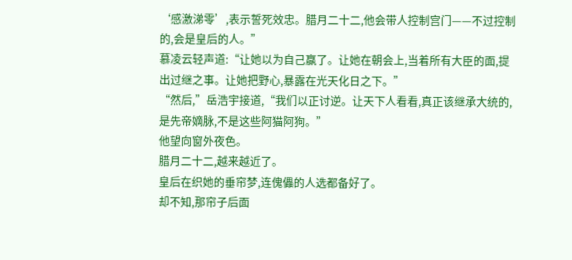‘感激涕零’,表示誓死效忠。腊月二十二,他会带人控制宫门——不过控制的,会是皇后的人。”
慕凌云轻声道:“让她以为自己赢了。让她在朝会上,当着所有大臣的面,提出过继之事。让她把野心,暴露在光天化日之下。”
“然后,”岳浩宇接道,“我们以正讨逆。让天下人看看,真正该继承大统的,是先帝嫡脉,不是这些阿猫阿狗。”
他望向窗外夜色。
腊月二十二,越来越近了。
皇后在织她的垂帘梦,连傀儡的人选都备好了。
却不知,那帘子后面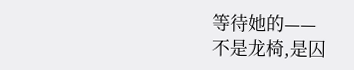等待她的——
不是龙椅,是囚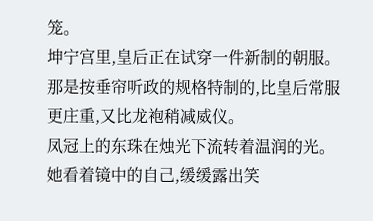笼。
坤宁宫里,皇后正在试穿一件新制的朝服。那是按垂帘听政的规格特制的,比皇后常服更庄重,又比龙袍稍减威仪。
凤冠上的东珠在烛光下流转着温润的光。
她看着镜中的自己,缓缓露出笑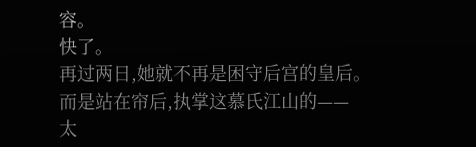容。
快了。
再过两日,她就不再是困守后宫的皇后。
而是站在帘后,执掌这慕氏江山的——
太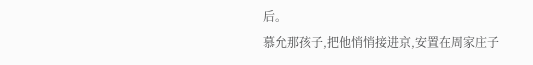后。
慕允那孩子,把他悄悄接进京,安置在周家庄子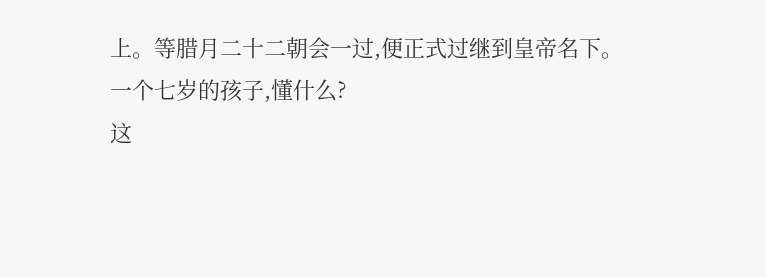上。等腊月二十二朝会一过,便正式过继到皇帝名下。
一个七岁的孩子,懂什么?
这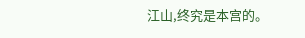江山,终究是本宫的。